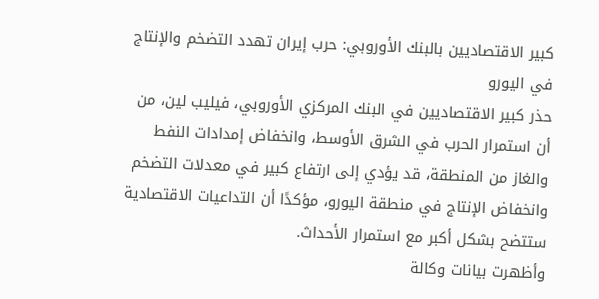كبير الاقتصاديين بالبنك الأوروبي: حرب إيران تهدد التضخم والإنتاج في اليورو
حذر كبير الاقتصاديين في البنك المركزي الأوروبي، فيليب لين، من أن استمرار الحرب في الشرق الأوسط، وانخفاض إمدادات النفط والغاز من المنطقة، قد يؤدي إلى ارتفاع كبير في معدلات التضخم وانخفاض الإنتاج في منطقة اليورو، مؤكدًا أن التداعيات الاقتصادية ستتضح بشكل أكبر مع استمرار الأحداث.
وأظهرت بيانات وكالة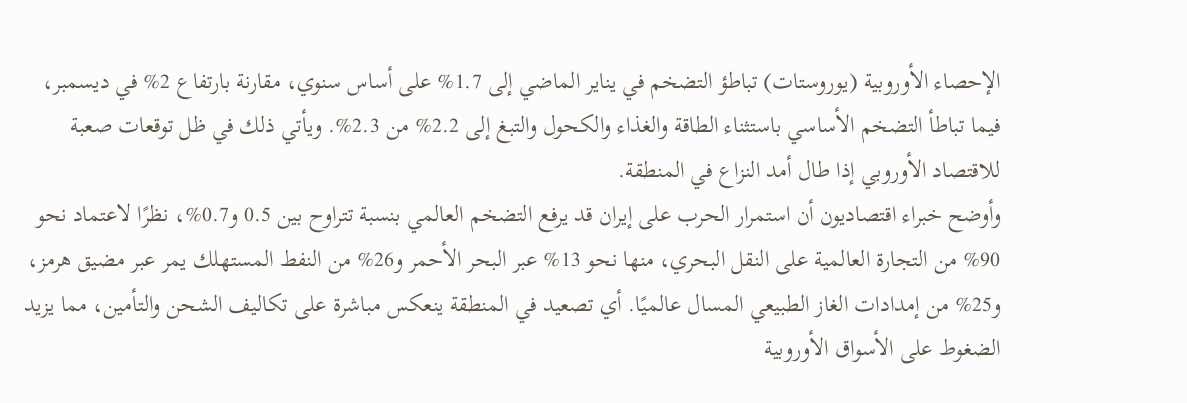الإحصاء الأوروبية (يوروستات) تباطؤ التضخم في يناير الماضي إلى 1.7% على أساس سنوي، مقارنة بارتفاع 2% في ديسمبر، فيما تباطأ التضخم الأساسي باستثناء الطاقة والغذاء والكحول والتبغ إلى 2.2% من 2.3%. ويأتي ذلك في ظل توقعات صعبة للاقتصاد الأوروبي إذا طال أمد النزاع في المنطقة.
وأوضح خبراء اقتصاديون أن استمرار الحرب على إيران قد يرفع التضخم العالمي بنسبة تتراوح بين 0.5 و0.7%، نظرًا لاعتماد نحو 90% من التجارة العالمية على النقل البحري، منها نحو 13% عبر البحر الأحمر و26% من النفط المستهلك يمر عبر مضيق هرمز، و25% من إمدادات الغاز الطبيعي المسال عالميًا. أي تصعيد في المنطقة ينعكس مباشرة على تكاليف الشحن والتأمين، مما يزيد الضغوط على الأسواق الأوروبية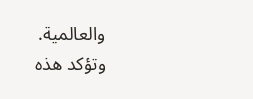والعالمية.
وتؤكد هذه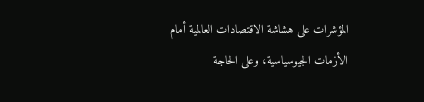المؤشرات على هشاشة الاقتصادات العالمية أمام الأزمات الجيوسياسية، وعلى الحاجة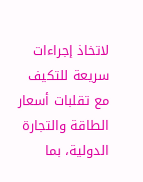لاتخاذ إجراءات سريعة للتكيف مع تقلبات أسعار الطاقة والتجارة الدولية، بما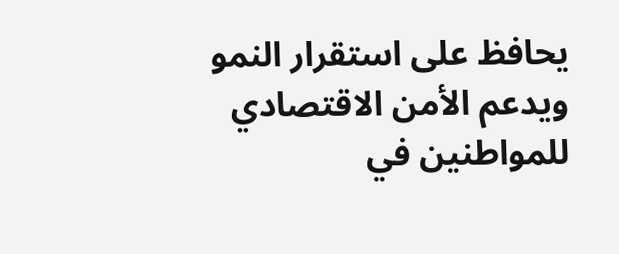يحافظ على استقرار النمو ويدعم الأمن الاقتصادي للمواطنين في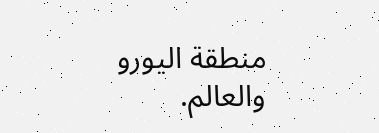منطقة اليورو والعالم.